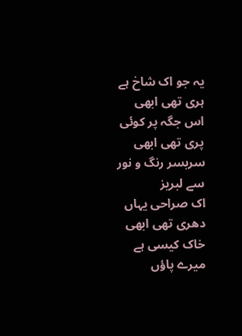یہ جو اک شاخ ہے ہری تھی ابھی
اس جگہ پر کوئی پری تھی ابھی
سربسر رنگ و نور سے لبریز
اک صراحی یہاں دھری تھی ابھی
خاک کیسی ہے میرے پاؤں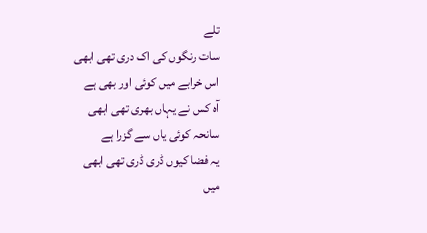تلے
سات رنگوں کی اک دری تھی ابھی
اس خرابے میں کوئی اور بھی ہے
آہ کس نے یہاں بھری تھی ابھی
سانحہ کوئی یاں سے گزرا ہے
یہ فضا کیوں ڈری ڈری تھی ابھی
میں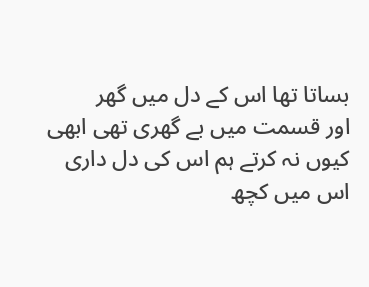بساتا تھا اس کے دل میں گھر
اور قسمت میں بے گھری تھی ابھی
کیوں نہ کرتے ہم اس کی دل داری
اس میں کچھ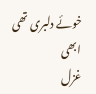خوئے دلبری تھی ابھی
غزل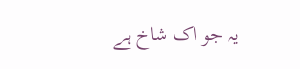یہ جو اک شاخ ہے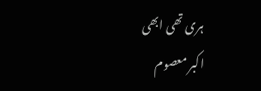ہری تھی ابھی
اکبر معصوم